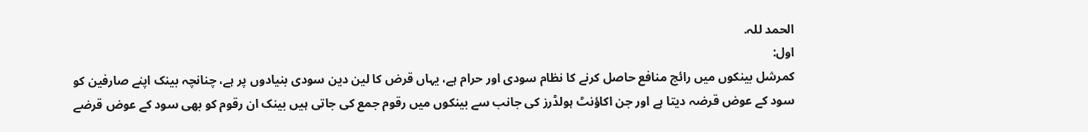الحمد للہ.
اول:
کمرشل بینکوں میں رائج منافع حاصل کرنے کا نظام سودی اور حرام ہے، یہاں قرض کا لین دین سودی بنیادوں پر ہے، چنانچہ بینک اپنے صارفین کو سود کے عوض قرضہ دیتا ہے اور جن اکاؤنٹ ہولڈرز کی جانب سے بینکوں میں رقوم جمع کی جاتی ہیں بینک ان رقوم کو بھی سود کے عوض قرضے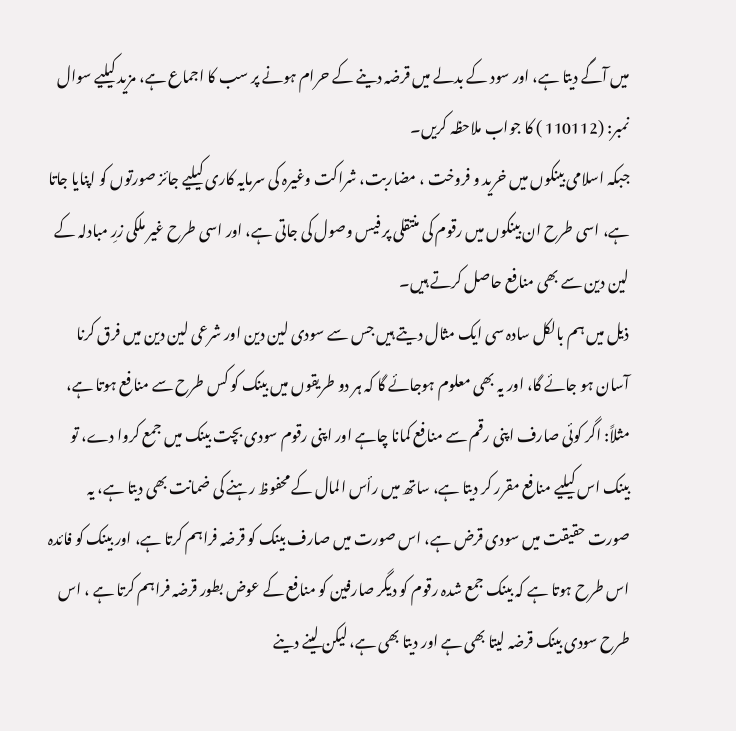میں آگے دیتا ہے، اور سود کے بدلے میں قرضہ دینے کے حرام ہونے پر سب کا اجماع ہے، مزید کیلیے سوال نمبر: (110112 ) کا جواب ملاحظہ کریں۔
جبکہ اسلامی بینکوں میں خرید و فروخت ، مضاربت، شراکت وغیرہ کی سرمایہ کاری کیلیے جائز صورتوں کو اپنایا جاتا ہے، اسی طرح ان بینکوں میں رقوم کی منتقلی پر فیس وصول کی جاتی ہے، اور اسی طرح غیر ملکی زرِ مبادلہ کے لین دین سے بھی منافع حاصل کرتے ہیں۔
ذیل میں ہم بالکل سادہ سی ایک مثال دیتے ہیں جس سے سودی لین دین اور شرعی لین دین میں فرق کرنا آسان ہو جائے گا، اور یہ بھی معلوم ہوجائے گا کہ ہر دو طریقوں میں بینک کو کس طرح سے منافع ہوتا ہے، مثلاً: اگر کوئی صارف اپنی رقم سے منافع کمانا چاہے اور اپنی رقوم سودی بچت بینک میں جمع کروا دے، تو بینک اس کیلیے منافع مقرر کر دیتا ہے، ساتھ میں رأس المال کے محفوظ رہنے کی ضمانت بھی دیتا ہے، یہ صورت حقیقت میں سودی قرض ہے، اس صورت میں صارف بینک کو قرضہ فراہم کرتا ہے، اور بینک کو فائدہ اس طرح ہوتا ہے کہ بینک جمع شدہ رقوم کو دیگر صارفین کو منافع کے عوض بطور قرضہ فراہم کرتا ہے ، اس طرح سودی بینک قرضہ لیتا بھی ہے اور دیتا بھی ہے، لیکن لینے دینے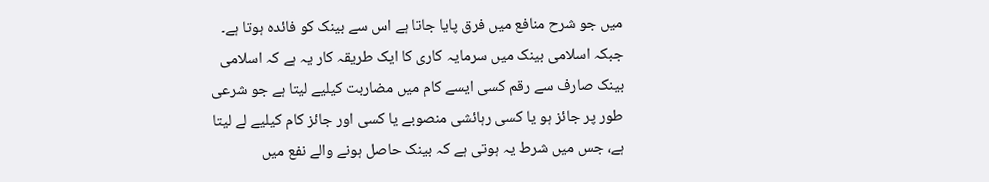میں جو شرح منافع میں فرق پایا جاتا ہے اس سے بینک کو فائدہ ہوتا ہے۔
جبکہ اسلامی بینک میں سرمایہ کاری کا ایک طریقہ کار یہ ہے کہ اسلامی بینک صارف سے رقم کسی ایسے کام میں مضاربت کیلیے لیتا ہے جو شرعی طور پر جائز ہو یا کسی رہائشی منصوبے یا کسی اور جائز کام کیلیے لے لیتا ہے، جس میں شرط یہ ہوتی ہے کہ بینک حاصل ہونے والے نفع میں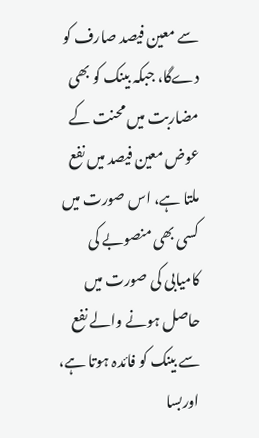سے معین فیصد صارف کو دےگا، جبکہ بینک کو بھی مضاربت میں محنت کے عوض معین فیصد میں نفع ملتا ہے، اس صورت میں کسی بھی منصوبے کی کامیابی کی صورت میں حاصل ہونے والے نفع سے بینک کو فائدہ ہوتا ہے، اوربسا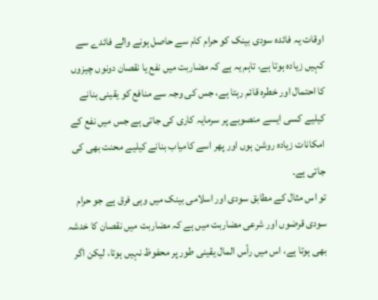اوقات یہ فائدہ سودی بینک کو حرام کام سے حاصل ہونے والے فائدے سے کہیں زیادہ ہوتا ہے، تاہم یہ ہے کہ مضاربت میں نفع یا نقصان دونوں چیزوں کا احتمال اور خطرہ قائم رہتا ہے، جس کی وجہ سے منافع کو یقینی بنانے کیلیے کسی ایسے منصوبے پر سرمایہ کاری کی جاتی ہے جس میں نفع کے امکانات زیادہ روشن ہوں اور پھر اسے کامیاب بنانے کیلیے محنت بھی کی جاتی ہے۔
تو اس مثال کے مطابق سودی اور اسلامی بینک میں وہی فرق ہے جو حرام سودی قرضوں اور شرعی مضاربت میں ہے کہ مضاربت میں نقصان کا خدشہ بھی ہوتا ہے، اس میں رأس المال یقینی طور پر محفوظ نہیں ہوتا، لیکن اگر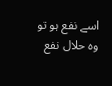اسے نفع ہو تو وہ حلال نفع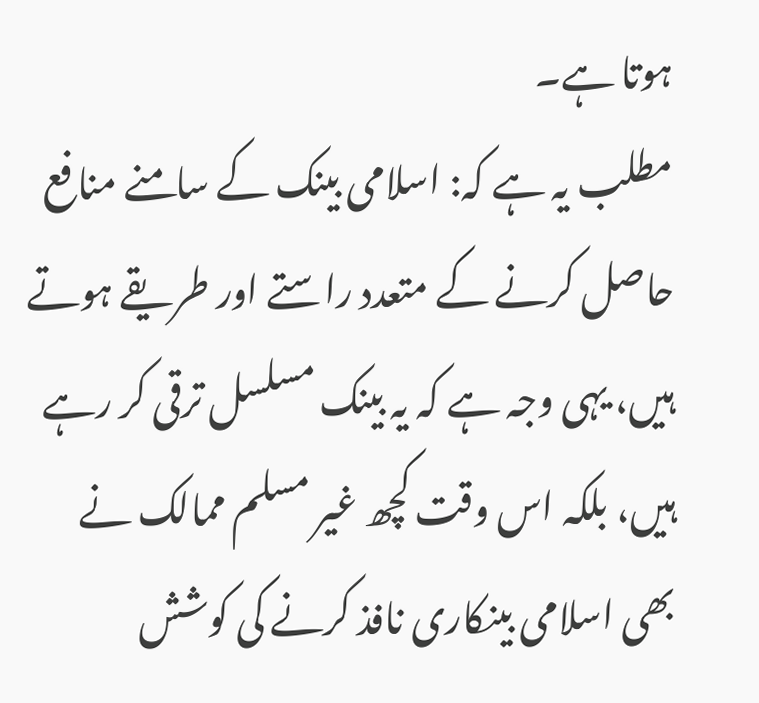ہوتا ہے۔
مطلب یہ ہے کہ: اسلامی بینک کے سامنے منافع حاصل کرنے کے متعدد راستے اور طریقے ہوتے ہیں، یہی وجہ ہے کہ یہ بینک مسلسل ترقی کر رہے ہیں، بلکہ اس وقت کچھ غیر مسلم ممالک نے بھی اسلامی بینکاری نافذ کرنے کی کوشش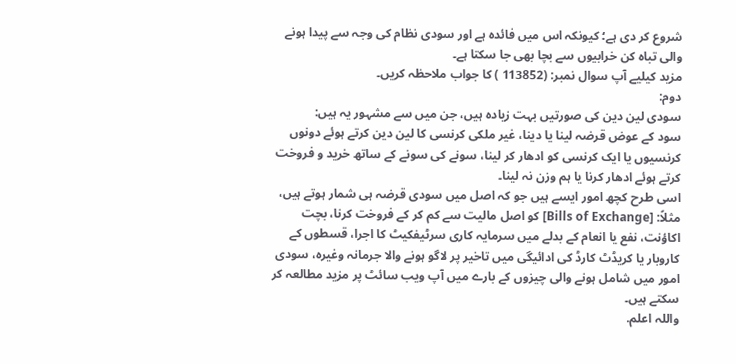شروع کر دی ہے؛ کیونکہ اس میں فائدہ ہے اور سودی نظام کی وجہ سے پیدا ہونے والی تباہ کن خرابیوں سے بچا بھی جا سکتا ہے۔
مزید کیلیے آپ سوال نمبر: (113852 ) کا جواب ملاحظہ کریں۔
دوم:
سودی لین دین کی صورتیں بہت زیادہ ہیں، جن میں سے مشہور یہ ہیں:
سود کے عوض قرضہ لینا یا دینا، غیر ملکی کرنسی کا لین دین کرتے ہوئے دونوں کرنسیوں یا ایک کرنسی کو ادھار کر لینا، سونے کی سونے کے ساتھ خرید و فروخت کرتے ہوئے ادھار کرنا یا ہم وزن نہ لینا۔
اسی طرح کچھ امور ایسے ہیں جو کہ اصل میں سودی قرضہ ہی شمار ہوتے ہیں، مثلاً: [Bills of Exchange] کو اصل مالیت سے کم کر کے فروخت کرنا، بچت اکاؤنت، نفع یا انعام کے بدلے میں سرمایہ کاری سرٹیفکیٹ کا اجرا، قسطوں کے کاروبار یا کریڈٹ کارڈ کی ادائیگی میں تاخیر پر لاگو ہونے والا جرمانہ وغیرہ، سودی امور میں شامل ہونے والی چیزوں کے بارے میں آپ ویب سائٹ پر مزید مطالعہ کر سکتے ہیں۔
واللہ اعلم.